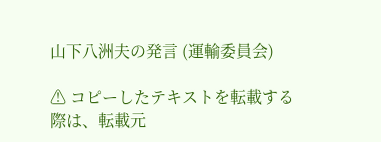山下八洲夫の発言 (運輸委員会)

⚠ コピーしたテキストを転載する際は、転載元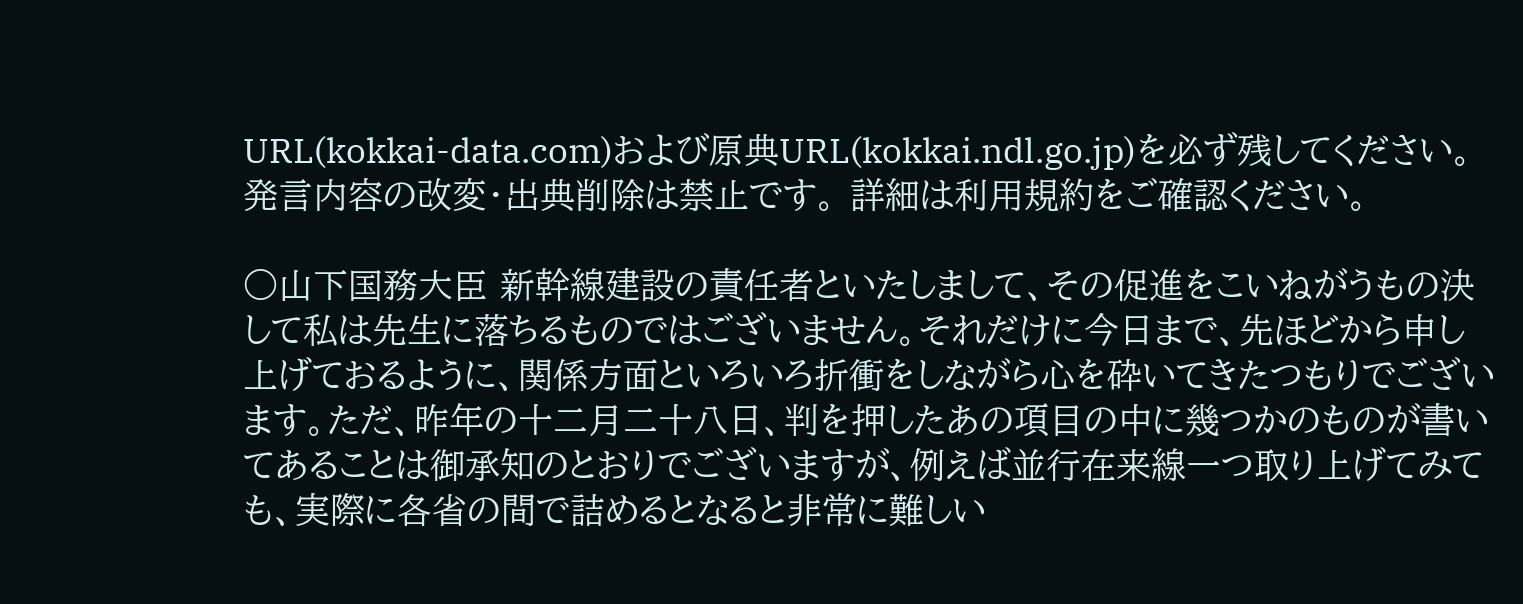URL(kokkai-data.com)および原典URL(kokkai.ndl.go.jp)を必ず残してください。発言内容の改変・出典削除は禁止です。 詳細は利用規約をご確認ください。

○山下国務大臣 新幹線建設の責任者といたしまして、その促進をこいねがうもの決して私は先生に落ちるものではございません。それだけに今日まで、先ほどから申し上げておるように、関係方面といろいろ折衝をしながら心を砕いてきたつもりでございます。ただ、昨年の十二月二十八日、判を押したあの項目の中に幾つかのものが書いてあることは御承知のとおりでございますが、例えば並行在来線一つ取り上げてみても、実際に各省の間で詰めるとなると非常に難しい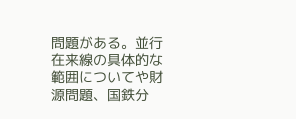問題がある。並行在来線の具体的な範囲についてや財源問題、国鉄分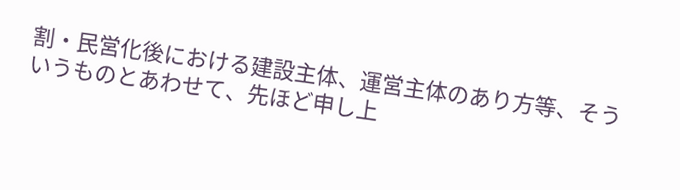割・民営化後における建設主体、運営主体のあり方等、そういうものとあわせて、先ほど申し上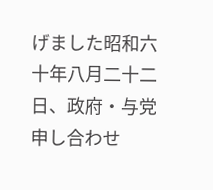げました昭和六十年八月二十二日、政府・与党申し合わせ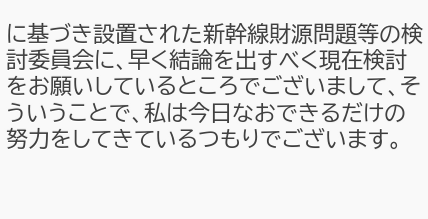に基づき設置された新幹線財源問題等の検討委員会に、早く結論を出すべく現在検討をお願いしているところでございまして、そういうことで、私は今日なおできるだけの努力をしてきているつもりでございます。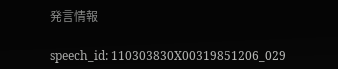発言情報

speech_id: 110303830X00319851206_029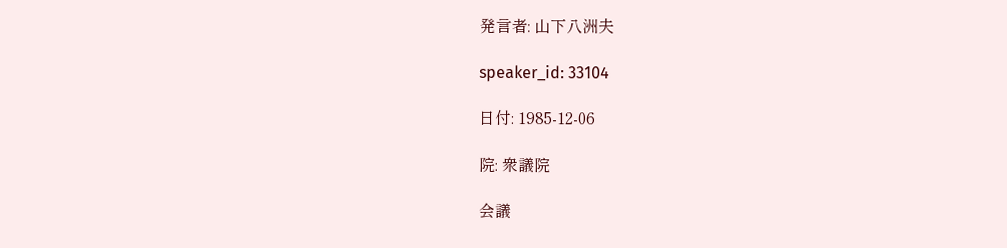発言者: 山下八洲夫

speaker_id: 33104

日付: 1985-12-06

院: 衆議院

会議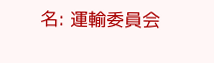名: 運輸委員会